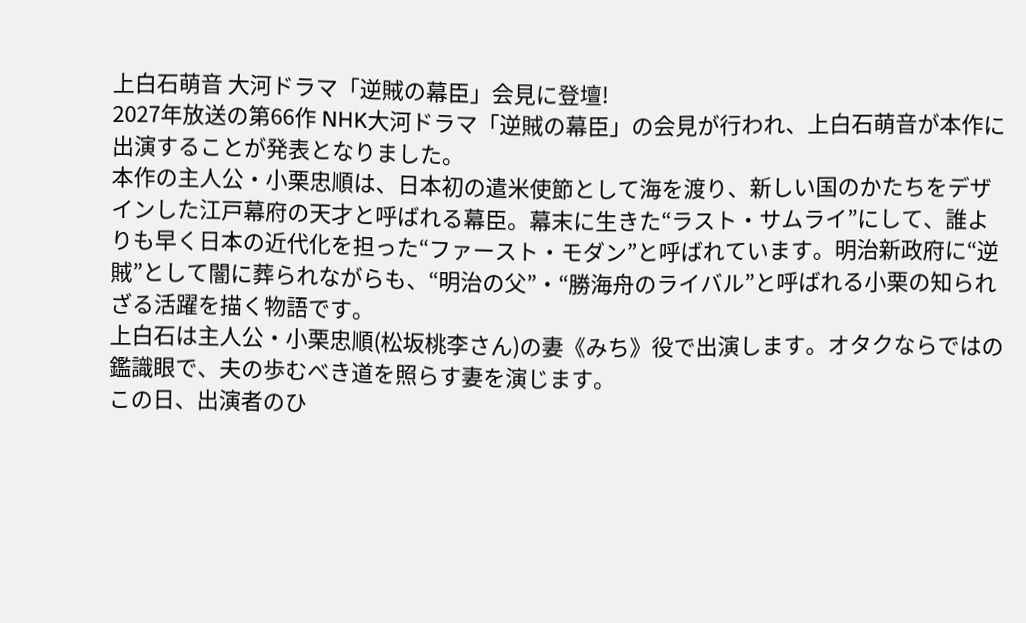上白石萌音 大河ドラマ「逆賊の幕臣」会見に登壇!
2027年放送の第66作 NHK大河ドラマ「逆賊の幕臣」の会見が行われ、上白石萌音が本作に出演することが発表となりました。
本作の主人公・小栗忠順は、日本初の遣米使節として海を渡り、新しい国のかたちをデザインした江戸幕府の天才と呼ばれる幕臣。幕末に生きた“ラスト・サムライ”にして、誰よりも早く日本の近代化を担った“ファースト・モダン”と呼ばれています。明治新政府に“逆賊”として闇に葬られながらも、“明治の父”・“勝海舟のライバル”と呼ばれる小栗の知られざる活躍を描く物語です。
上白石は主人公・小栗忠順(松坂桃李さん)の妻《みち》役で出演します。オタクならではの鑑識眼で、夫の歩むべき道を照らす妻を演じます。
この日、出演者のひ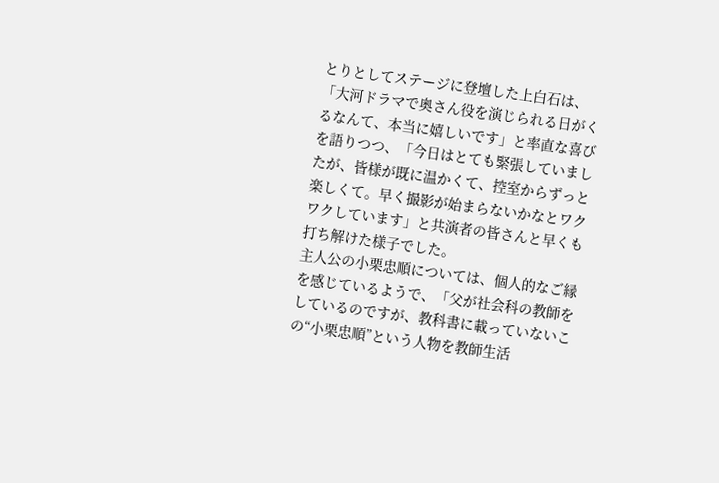とりとしてステージに登壇した上白石は、「大河ドラマで奥さん役を演じられる日がくるなんて、本当に嬉しいです」と率直な喜びを語りつつ、「今日はとても緊張していましたが、皆様が既に温かくて、控室からずっと楽しくて。早く撮影が始まらないかなとワクワクしています」と共演者の皆さんと早くも打ち解けた様子でした。
主人公の小栗忠順については、個人的なご縁を感じているようで、「父が社会科の教師をしているのですが、教科書に載っていないこの“小栗忠順”という人物を教師生活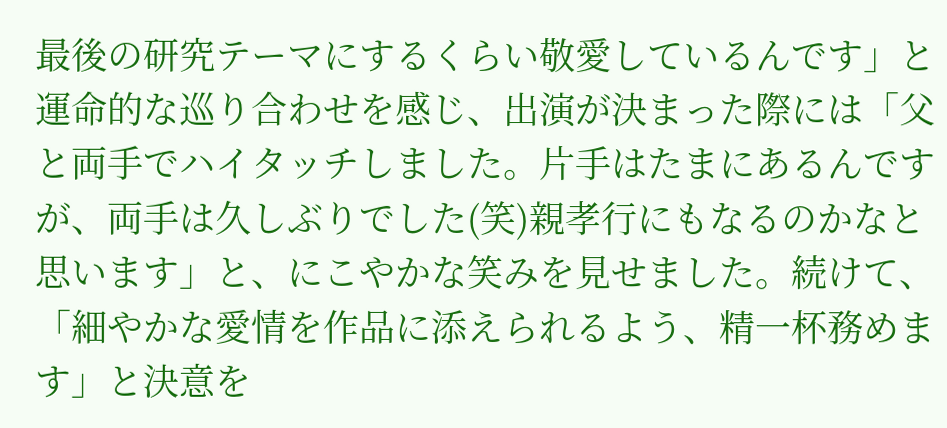最後の研究テーマにするくらい敬愛しているんです」と運命的な巡り合わせを感じ、出演が決まった際には「父と両手でハイタッチしました。片手はたまにあるんですが、両手は久しぶりでした(笑)親孝行にもなるのかなと思います」と、にこやかな笑みを見せました。続けて、「細やかな愛情を作品に添えられるよう、精一杯務めます」と決意を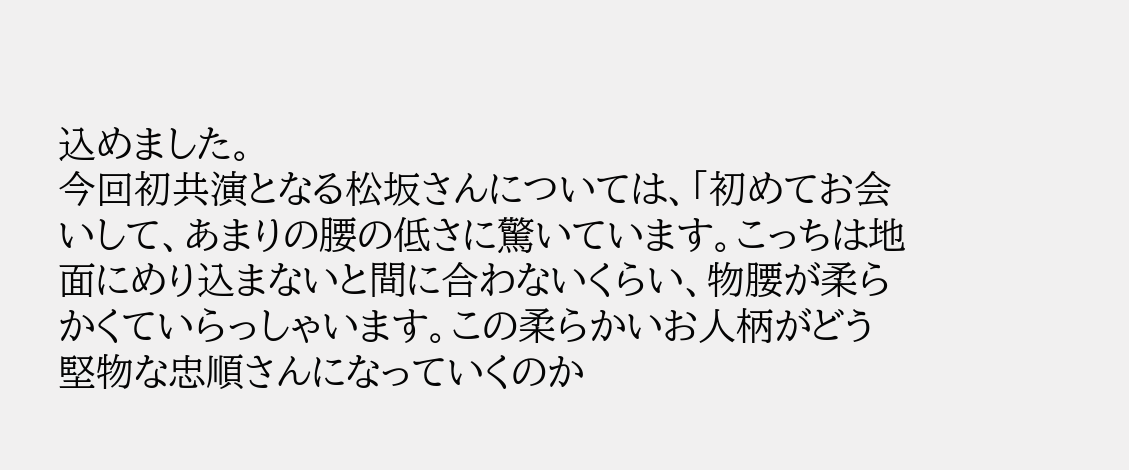込めました。
今回初共演となる松坂さんについては、「初めてお会いして、あまりの腰の低さに驚いています。こっちは地面にめり込まないと間に合わないくらい、物腰が柔らかくていらっしゃいます。この柔らかいお人柄がどう堅物な忠順さんになっていくのか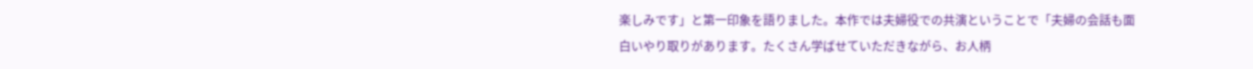楽しみです」と第一印象を語りました。本作では夫婦役での共演ということで「夫婦の会話も面白いやり取りがあります。たくさん学ばせていただきながら、お人柄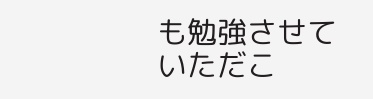も勉強させていただこ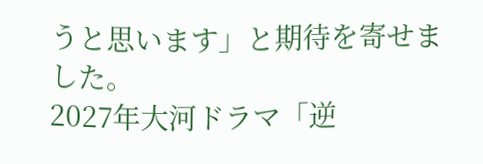うと思います」と期待を寄せました。
2027年大河ドラマ「逆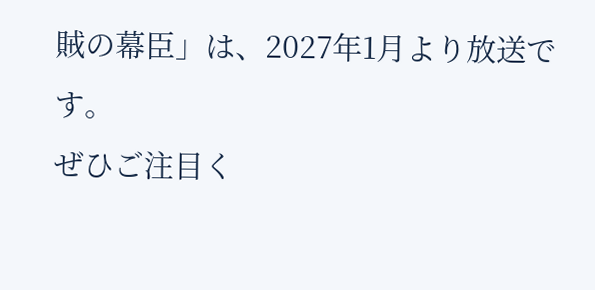賊の幕臣」は、2027年1月より放送です。
ぜひご注目く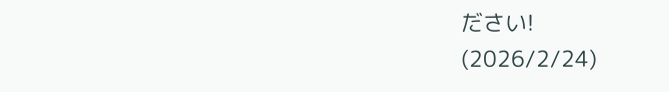ださい!
(2026/2/24)